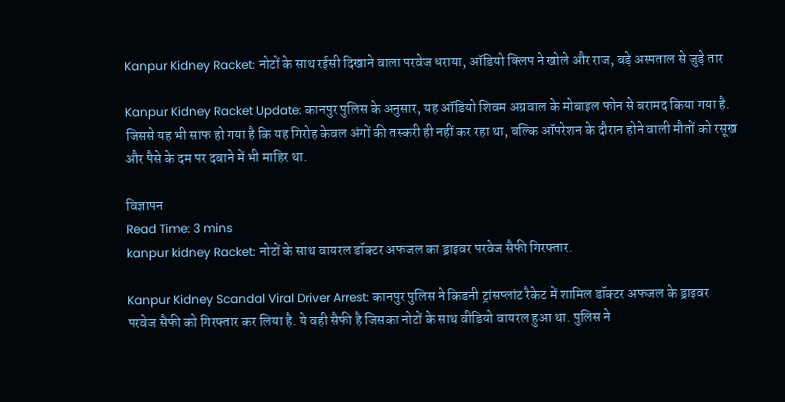Kanpur Kidney Racket: नोटों के साथ रईसी दिखाने वाला परवेज धराया, ऑडियो क्लिप ने खोले और राज, बड़े अस्पताल से जुड़े तार

Kanpur Kidney Racket Update: कानपुर पुलिस के अनुसार, यह ऑडियो शिवम अग्रवाल के मोबाइल फोन से बरामद किया गया है. जिससे यह भी साफ हो गया है कि यह गिरोह केवल अंगों की तस्करी ही नहीं कर रहा था, बल्कि ऑपरेशन के दौरान होने वाली मौतों को रसूख और पैसे के दम पर दबाने में भी माहिर था.

विज्ञापन
Read Time: 3 mins
kanpur kidney Racket: नोटों के साथ वायरल डॉक्टर अफजल का ड्राइवर परवेज सैफी गिरफ्तार.

Kanpur Kidney Scandal Viral Driver Arrest: कानपुर पुलिस ने किडनी ट्रांसप्लांट रैकेट में शामिल डॉक्टर अफजल के ड्राइवर परवेज सैफी को गिरफ्तार कर लिया है. ये वही सैफी है जिसका नोटों के साथ वीडियो वायरल हुआ था. पुलिस ने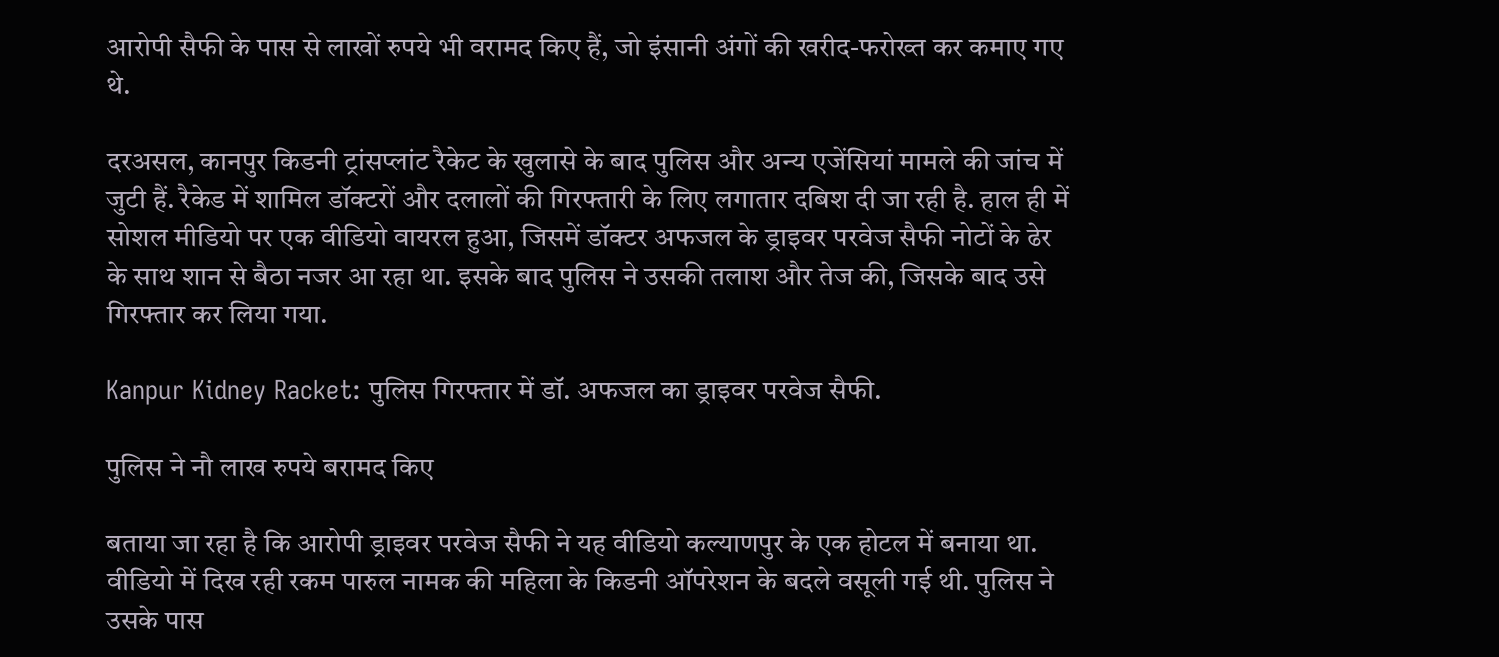आरोपी सैफी के पास से लाखों रुपये भी वरामद किए हैं, जो इंसानी अंगों की खरीद-फरोख्त कर कमाए गए थे.

दरअसल, कानपुर किडनी ट्रांसप्लांट रैकेट के खुलासे के बाद पुलिस और अन्य एजेंसियां मामले की जांच में जुटी हैं. रैकेड में शामिल डॉक्टरों और दलालों की गिरफ्तारी के लिए लगातार दबिश दी जा रही है. हाल ही में सोशल मीडियो पर एक वीडियो वायरल हुआ, जिसमें डॉक्टर अफजल के ड्राइवर परवेज सैफी नोटों के ढेर के साथ शान से बैठा नजर आ रहा था. इसके बाद पुलिस ने उसकी तलाश और तेज की, जिसके बाद उसे गिरफ्तार कर लिया गया.

Kanpur Kidney Racket: पुलिस गिरफ्तार में डॉ. अफजल का ड्राइवर परवेज सैफी.

पुलिस ने नौ लाख रुपये बरामद किए

बताया जा रहा है कि आरोपी ड्राइवर परवेज सैफी ने यह वीडियो कल्याणपुर के एक होटल में बनाया था. वीडियो में दिख रही रकम पारुल नामक की महिला के किडनी ऑपरेशन के बदले वसूली गई थी. पुलिस ने उसके पास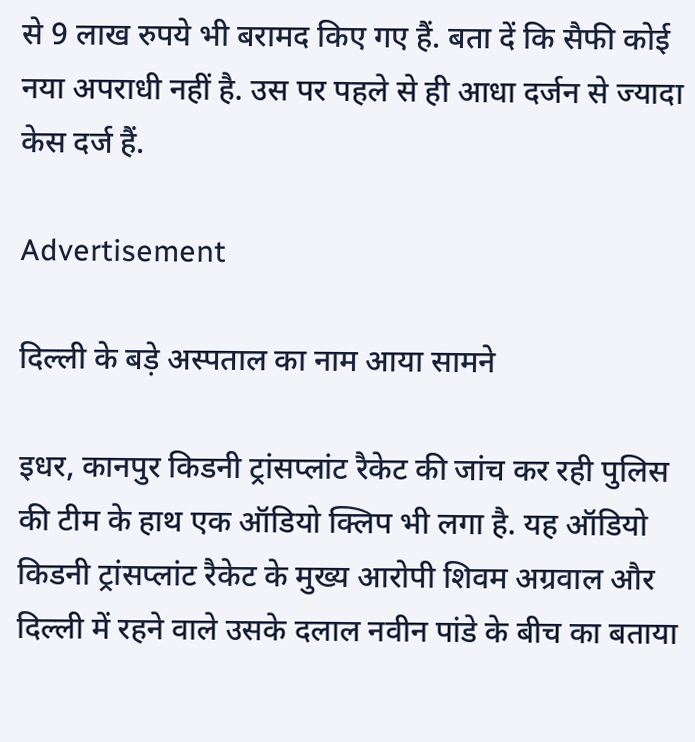से 9 लाख रुपये भी बरामद किए गए हैं. बता दें कि सैफी कोई नया अपराधी नहीं है. उस पर पहले से ही आधा दर्जन से ज्यादा केस दर्ज हैं.

Advertisement

दिल्ली के बड़े अस्पताल का नाम आया सामने

इधर, कानपुर किडनी ट्रांसप्लांट रैकेट की जांच कर रही पुलिस की टीम के हाथ एक ऑडियो क्लिप भी लगा है. यह ऑडियो किडनी ट्रांसप्लांट रैकेट के मुख्य आरोपी शिवम अग्रवाल और दिल्ली में रहने वाले उसके दलाल नवीन पांडे के बीच का बताया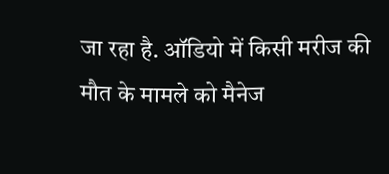जा रहा है. ऑडियो में किसी मरीज की मौत के मामले को मैनेज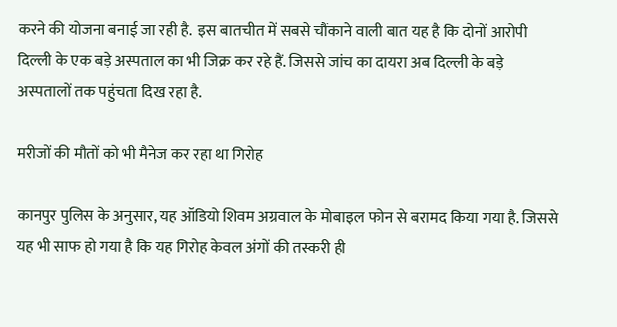करने की योजना बनाई जा रही है.  इस बातचीत में सबसे चौंकाने वाली बात यह है कि दोनों आरोपी दिल्ली के एक बड़े अस्पताल का भी जिक्र कर रहे हैं. जिससे जांच का दायरा अब दिल्ली के बड़े अस्पतालों तक पहुंचता दिख रहा है.

मरीजों की मौतों को भी मैनेज कर रहा था गिरोह

कानपुर पुलिस के अनुसार, यह ऑडियो शिवम अग्रवाल के मोबाइल फोन से बरामद किया गया है. जिससे यह भी साफ हो गया है कि यह गिरोह केवल अंगों की तस्करी ही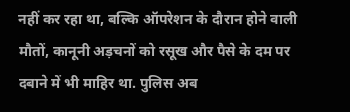नहीं कर रहा था, बल्कि ऑपरेशन के दौरान होने वाली मौतों, कानूनी अड़चनों को रसूख और पैसे के दम पर दबाने में भी माहिर था. पुलिस अब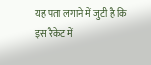यह पता लगाने में जुटी है कि इस रैकेट में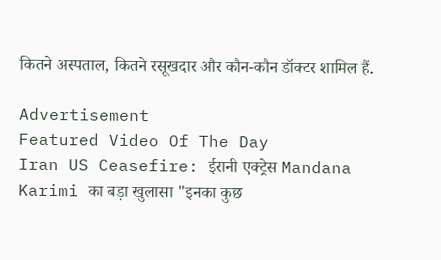कितने अस्पताल, कितने रसूखदार और कौन-कौन डॉक्टर शामिल हैं.

Advertisement
Featured Video Of The Day
Iran US Ceasefire: ईरानी एक्ट्रेस Mandana Karimi का बड़ा खुलासा "इनका कुछ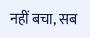नहीं बचा, सब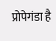प्रोपेगंडा है